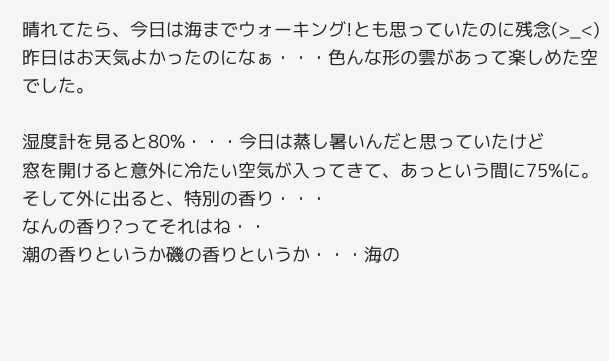晴れてたら、今日は海までウォーキング!とも思っていたのに残念(>_<)
昨日はお天気よかったのになぁ・・・色んな形の雲があって楽しめた空でした。

湿度計を見ると80%・・・今日は蒸し暑いんだと思っていたけど
窓を開けると意外に冷たい空気が入ってきて、あっという間に75%に。
そして外に出ると、特別の香り・・・
なんの香り?ってそれはね・・
潮の香りというか磯の香りというか・・・海の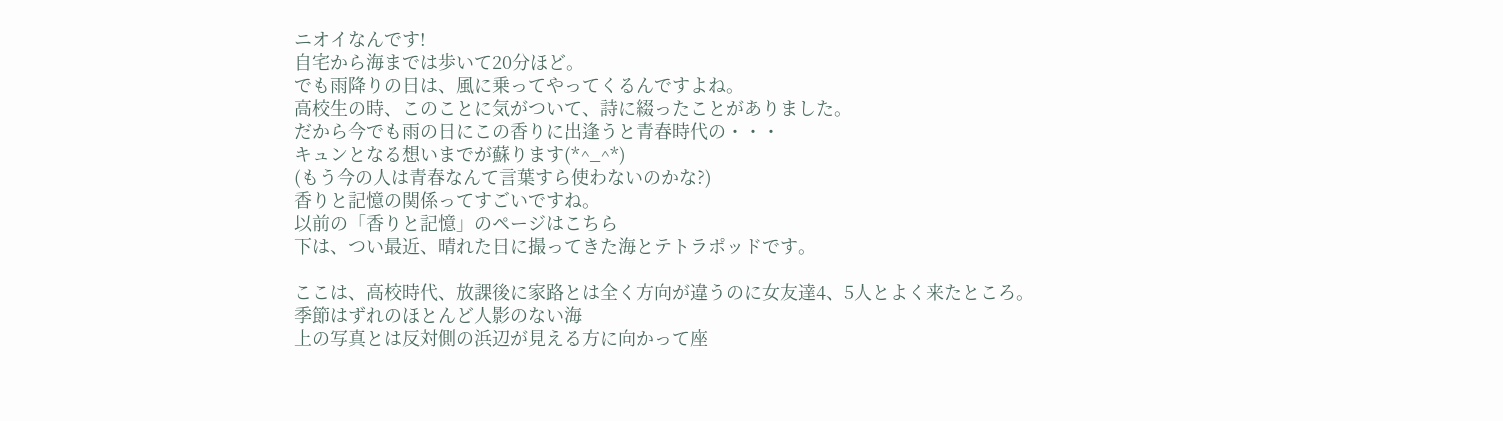ニオイなんです!
自宅から海までは歩いて20分ほど。
でも雨降りの日は、風に乗ってやってくるんですよね。
高校生の時、このことに気がついて、詩に綴ったことがありました。
だから今でも雨の日にこの香りに出逢うと青春時代の・・・
キュンとなる想いまでが蘇ります(*^_^*)
(もう今の人は青春なんて言葉すら使わないのかな?)
香りと記憶の関係ってすごいですね。
以前の「香りと記憶」のページはこちら
下は、つい最近、晴れた日に撮ってきた海とテトラポッドです。

ここは、高校時代、放課後に家路とは全く方向が違うのに女友達4、5人とよく来たところ。
季節はずれのほとんど人影のない海
上の写真とは反対側の浜辺が見える方に向かって座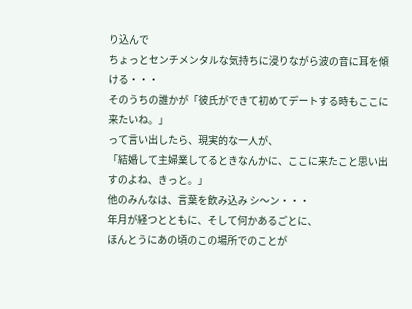り込んで
ちょっとセンチメンタルな気持ちに浸りながら波の音に耳を傾ける・・・
そのうちの誰かが「彼氏ができて初めてデートする時もここに来たいね。」
って言い出したら、現実的な一人が、
「結婚して主婦業してるときなんかに、ここに来たこと思い出すのよね、きっと。」
他のみんなは、言葉を飲み込み シ〜ン・・・
年月が経つとともに、そして何かあるごとに、
ほんとうにあの頃のこの場所でのことが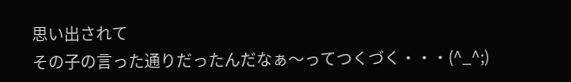思い出されて
その子の言った通りだったんだなぁ〜ってつくづく・・・(^_^;)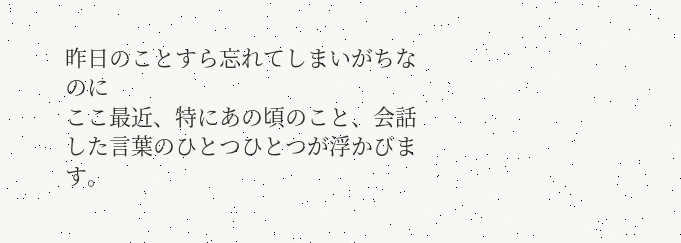昨日のことすら忘れてしまいがちなのに
ここ最近、特にあの頃のこと、会話した言葉のひとつひとつが浮かびます。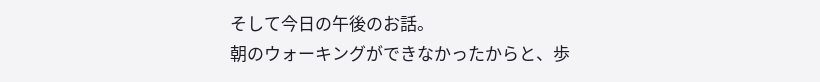そして今日の午後のお話。
朝のウォーキングができなかったからと、歩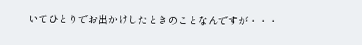いてひとりでお出かけしたときのことなんですが・・・